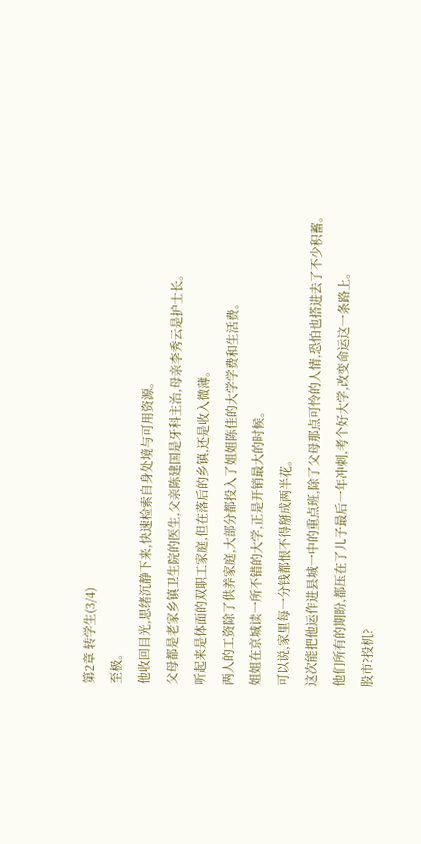第2章 转学生(3/4)
至极。
他收回目光,思绪沉静下来,快速检索自身处境与可用资源。
父母都是老家乡镇卫生院的医生,父亲陈建国是牙科主治,母亲李秀云是护士长。
听起来是体面的双职工家庭,但在落后的乡镇,还是收入微薄。
两人的工资除了供养家庭,大部分都投入了姐姐陈佳的大学学费和生活费。
姐姐在京城读一所不错的大学,正是开销最大的时候。
可以说,家里每一分钱都恨不得掰成两半花。
这次能把他运作进县城一中的重点班,除了父母那点可怜的人情,恐怕也搭进去了不少积蓄。
他们所有的期盼,都压在了儿子最后一年冲刺,考个好大学,改变命运这一条路上。
股市?投机?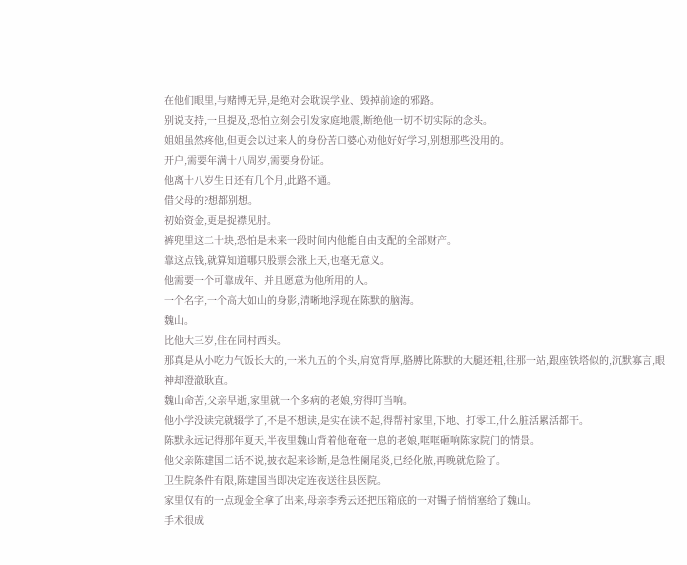在他们眼里,与赌博无异,是绝对会耽误学业、毁掉前途的邪路。
别说支持,一旦提及,恐怕立刻会引发家庭地震,断绝他一切不切实际的念头。
姐姐虽然疼他,但更会以过来人的身份苦口婆心劝他好好学习,别想那些没用的。
开户,需要年满十八周岁,需要身份证。
他离十八岁生日还有几个月,此路不通。
借父母的?想都别想。
初始资金,更是捉襟见肘。
裤兜里这二十块,恐怕是未来一段时间内他能自由支配的全部财产。
靠这点钱,就算知道哪只股票会涨上天,也毫无意义。
他需要一个可靠成年、并且愿意为他所用的人。
一个名字,一个高大如山的身影,清晰地浮现在陈默的脑海。
魏山。
比他大三岁,住在同村西头。
那真是从小吃力气饭长大的,一米九五的个头,肩宽背厚,胳膊比陈默的大腿还粗,往那一站,跟座铁塔似的,沉默寡言,眼神却澄澈耿直。
魏山命苦,父亲早逝,家里就一个多病的老娘,穷得叮当响。
他小学没读完就辍学了,不是不想读,是实在读不起,得帮衬家里,下地、打零工,什么脏活累活都干。
陈默永远记得那年夏天,半夜里魏山背着他奄奄一息的老娘,哐哐砸响陈家院门的情景。
他父亲陈建国二话不说,披衣起来诊断,是急性阑尾炎,已经化脓,再晚就危险了。
卫生院条件有限,陈建国当即决定连夜送往县医院。
家里仅有的一点现金全拿了出来,母亲李秀云还把压箱底的一对镯子悄悄塞给了魏山。
手术很成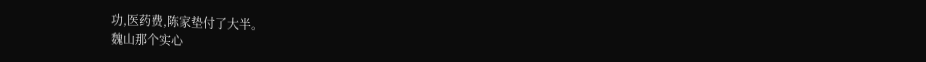功,医药费,陈家垫付了大半。
魏山那个实心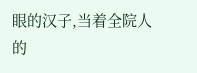眼的汉子,当着全院人的